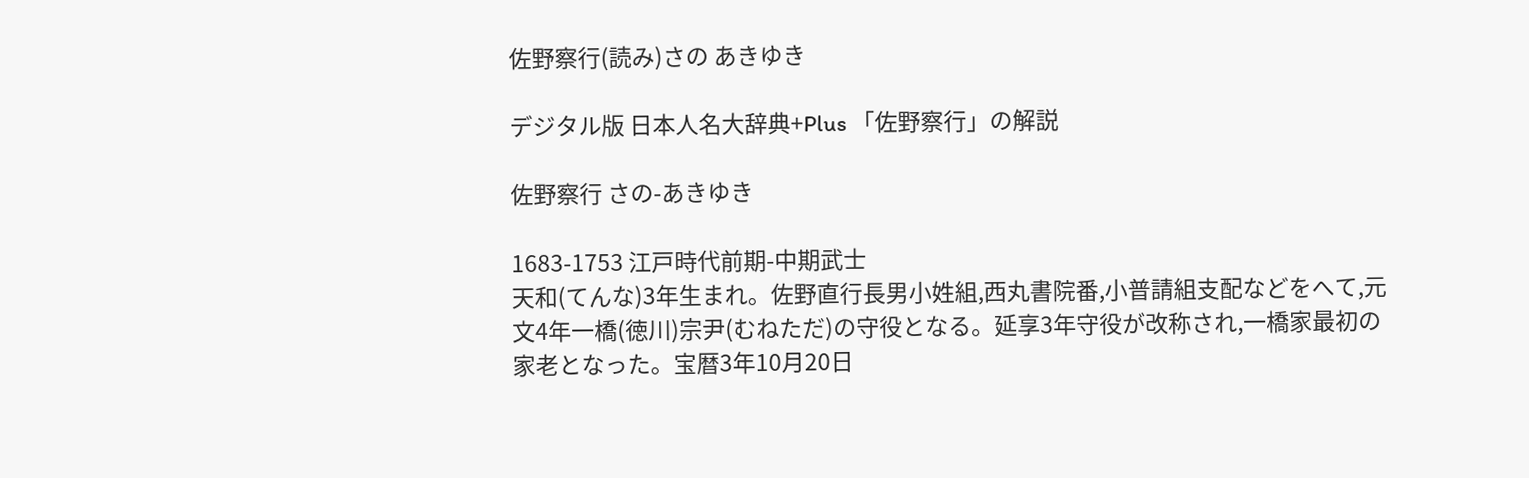佐野察行(読み)さの あきゆき

デジタル版 日本人名大辞典+Plus 「佐野察行」の解説

佐野察行 さの-あきゆき

1683-1753 江戸時代前期-中期武士
天和(てんな)3年生まれ。佐野直行長男小姓組,西丸書院番,小普請組支配などをへて,元文4年一橋(徳川)宗尹(むねただ)の守役となる。延享3年守役が改称され,一橋家最初の家老となった。宝暦3年10月20日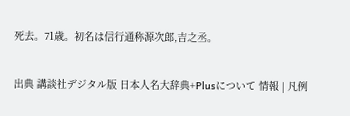死去。71歳。初名は信行通称源次郎,吉之丞。

出典 講談社デジタル版 日本人名大辞典+Plusについて 情報 | 凡例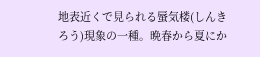地表近くで見られる蜃気楼(しんきろう)現象の一種。晩春から夏にか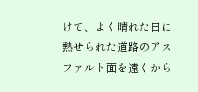けて、よく晴れた日に熱せられた道路のアスファルト面を遠くから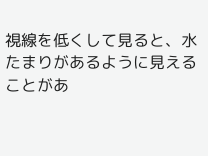視線を低くして見ると、水たまりがあるように見えることがあ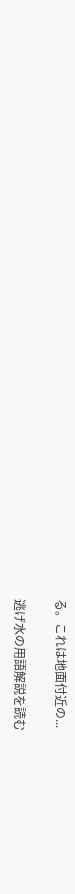る。これは地面付近の...

逃げ水の用語解説を読む